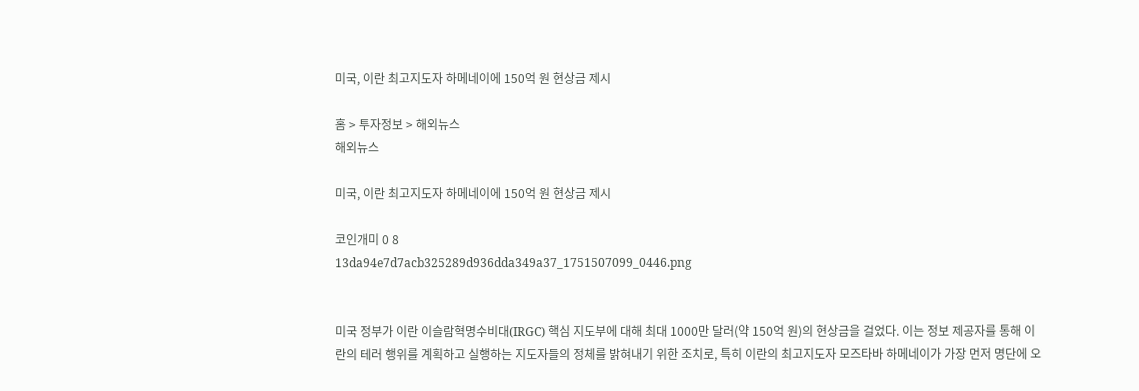미국, 이란 최고지도자 하메네이에 150억 원 현상금 제시

홈 > 투자정보 > 해외뉴스
해외뉴스

미국, 이란 최고지도자 하메네이에 150억 원 현상금 제시

코인개미 0 8
13da94e7d7acb325289d936dda349a37_1751507099_0446.png


미국 정부가 이란 이슬람혁명수비대(IRGC) 핵심 지도부에 대해 최대 1000만 달러(약 150억 원)의 현상금을 걸었다. 이는 정보 제공자를 통해 이란의 테러 행위를 계획하고 실행하는 지도자들의 정체를 밝혀내기 위한 조치로, 특히 이란의 최고지도자 모즈타바 하메네이가 가장 먼저 명단에 오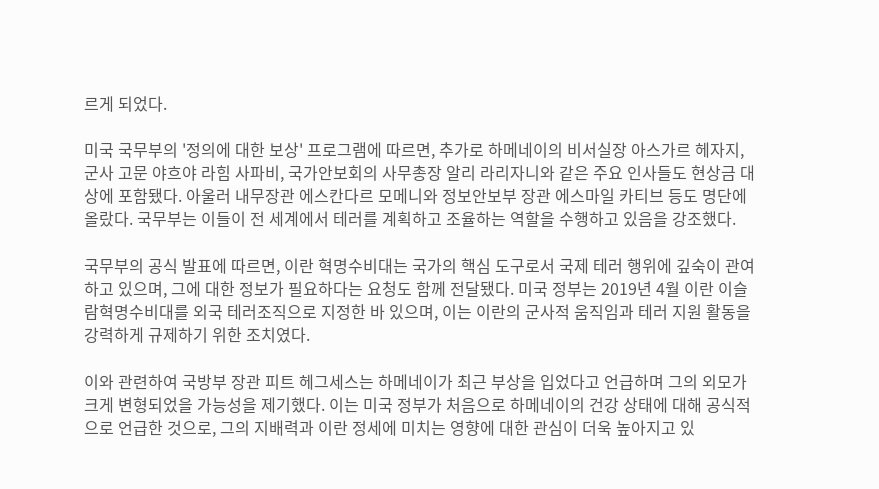르게 되었다.

미국 국무부의 '정의에 대한 보상' 프로그램에 따르면, 추가로 하메네이의 비서실장 아스가르 헤자지, 군사 고문 야흐야 라힘 사파비, 국가안보회의 사무총장 알리 라리자니와 같은 주요 인사들도 현상금 대상에 포함됐다. 아울러 내무장관 에스칸다르 모메니와 정보안보부 장관 에스마일 카티브 등도 명단에 올랐다. 국무부는 이들이 전 세계에서 테러를 계획하고 조율하는 역할을 수행하고 있음을 강조했다.

국무부의 공식 발표에 따르면, 이란 혁명수비대는 국가의 핵심 도구로서 국제 테러 행위에 깊숙이 관여하고 있으며, 그에 대한 정보가 필요하다는 요청도 함께 전달됐다. 미국 정부는 2019년 4월 이란 이슬람혁명수비대를 외국 테러조직으로 지정한 바 있으며, 이는 이란의 군사적 움직임과 테러 지원 활동을 강력하게 규제하기 위한 조치였다.

이와 관련하여 국방부 장관 피트 헤그세스는 하메네이가 최근 부상을 입었다고 언급하며 그의 외모가 크게 변형되었을 가능성을 제기했다. 이는 미국 정부가 처음으로 하메네이의 건강 상태에 대해 공식적으로 언급한 것으로, 그의 지배력과 이란 정세에 미치는 영향에 대한 관심이 더욱 높아지고 있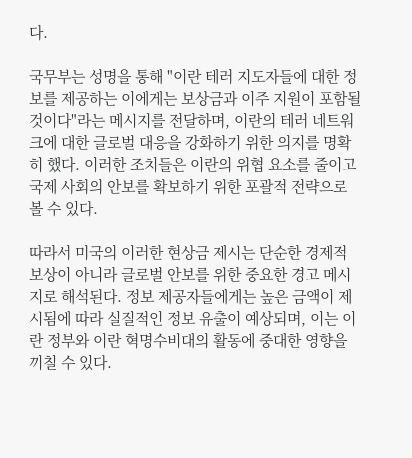다.

국무부는 성명을 통해 "이란 테러 지도자들에 대한 정보를 제공하는 이에게는 보상금과 이주 지원이 포함될 것이다"라는 메시지를 전달하며, 이란의 테러 네트워크에 대한 글로벌 대응을 강화하기 위한 의지를 명확히 했다. 이러한 조치들은 이란의 위협 요소를 줄이고 국제 사회의 안보를 확보하기 위한 포괄적 전략으로 볼 수 있다.

따라서 미국의 이러한 현상금 제시는 단순한 경제적 보상이 아니라 글로벌 안보를 위한 중요한 경고 메시지로 해석된다. 정보 제공자들에게는 높은 금액이 제시됨에 따라 실질적인 정보 유출이 예상되며, 이는 이란 정부와 이란 혁명수비대의 활동에 중대한 영향을 끼칠 수 있다.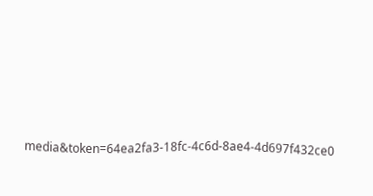media&token=64ea2fa3-18fc-4c6d-8ae4-4d697f432ce0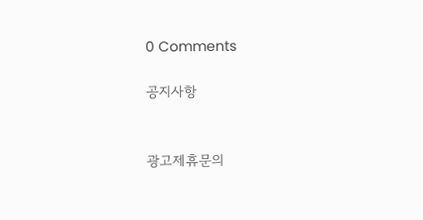0 Comments

공지사항


광고제휴문의